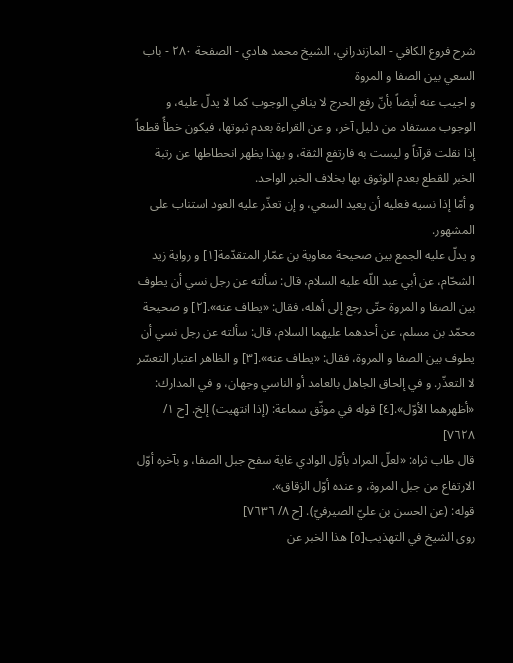شرح فروع الكافي - المازندراني، الشيخ محمد هادي - الصفحة ٢٨٠ - باب السعي بين الصفا و المروة
و اجيب عنه أيضاً بأنّ رفع الحرج لا ينافي الوجوب كما لا يدلّ عليه، و الوجوب مستفاد من دليل آخر، و عن القراءة بعدم ثبوتها، فيكون خطأً قطعاً إذا نقلت قرآناً و ليست به فارتفع الثقة، و بهذا يظهر انحطاطها عن رتبة الخبر للقطع بعدم الوثوق بها بخلاف الخبر الواحد.
و أمّا إذا نسيه فعليه أن يعيد السعي، و إن تعذّر عليه العود استناب على المشهور.
و يدلّ عليه الجمع بين صحيحة معاوية بن عمّار المتقدّمة[١] و رواية زيد الشحّام، عن أبي عبد اللّه عليه السلام، قال: سألته عن رجل نسي أن يطوف بين الصفا و المروة حتّى رجع إلى أهله، فقال: «يطاف عنه».[٢] و صحيحة محمّد بن مسلم، عن أحدهما عليهما السلام، قال: سألته عن رجل نسي أن يطوف بين الصفا و المروة، فقال: «يطاف عنه».[٣] و الظاهر اعتبار التعسّر لا التعذّر. و في إلحاق الجاهل بالعامد أو الناسي وجهان، و في المدارك: «أظهرهما الأوّل».[٤] قوله في موثّق سماعة: (إذا انتهيت) إلخ. [ح ١/ ٧٦٢٨]
قال طاب ثراه: «لعلّ المراد بأوّل الوادي غاية سفح جبل الصفا، و بآخره أوّل الارتفاع من جبل المروة، و عنده أوّل الزقاق».
قوله: (عن الحسن بن عليّ الصيرفيّ). [ح ٨/ ٧٦٣٦]
روى الشيخ في التهذيب[٥] هذا الخبر عن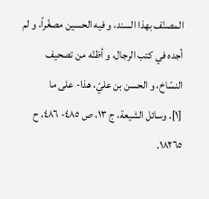المصنّف بهذا السند، و فيه الحسين مصغّراً، و لم أجده في كتب الرجال، و أظنّه من تصحيف النسّاخ، و الحسن بن عليّ، هذا- على ما
[١]. وسائل الشيعة، ج ١٣، ص ٤٨٥- ٤٨٦، ح ١٨٢٦٥.